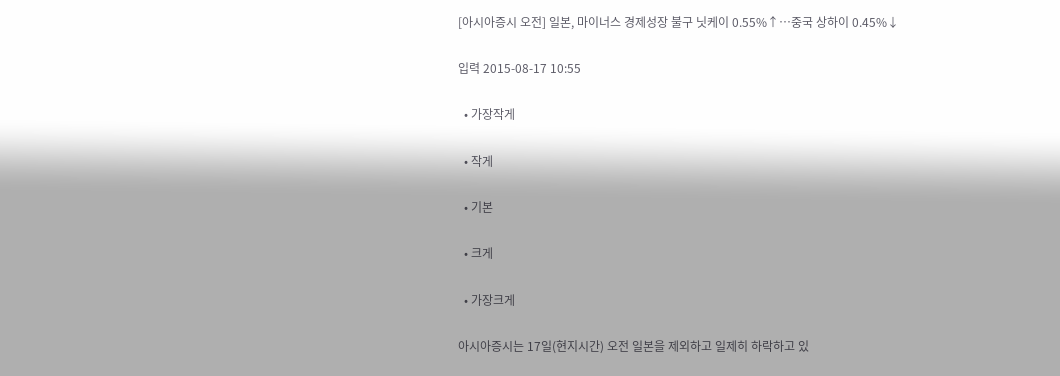[아시아증시 오전] 일본, 마이너스 경제성장 불구 닛케이 0.55%↑…중국 상하이 0.45%↓

입력 2015-08-17 10:55

  • 가장작게

  • 작게

  • 기본

  • 크게

  • 가장크게

아시아증시는 17일(현지시간) 오전 일본을 제외하고 일제히 하락하고 있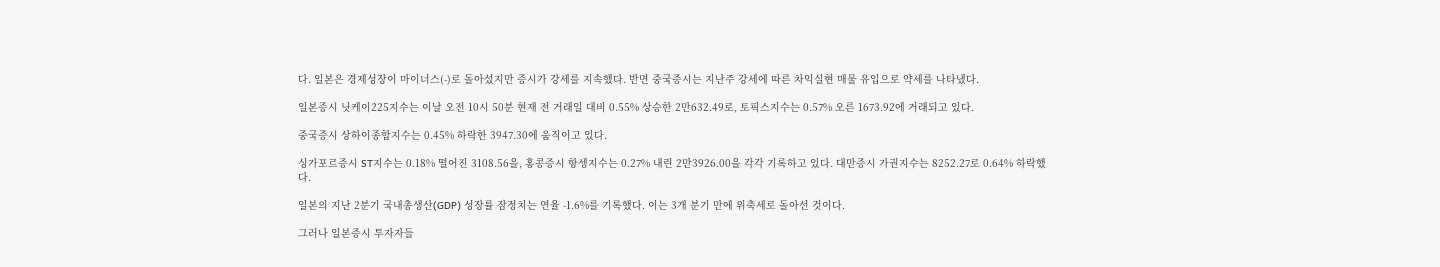다. 일본은 경제성장이 마이너스(-)로 돌아섰지만 증시가 강세를 지속했다. 반면 중국증시는 지난주 강세에 따른 차익실현 매물 유입으로 약세를 나타냈다.

일본증시 닛케이225지수는 이날 오전 10시 50분 현재 전 거래일 대비 0.55% 상승한 2만632.49로, 토픽스지수는 0.57% 오른 1673.92에 거래되고 있다.

중국증시 상하이종합지수는 0.45% 하락한 3947.30에 움직이고 있다.

싱가포르증시 ST지수는 0.18% 떨어진 3108.56을, 홍콩증시 항셍지수는 0.27% 내린 2만3926.00을 각각 기록하고 있다. 대만증시 가권지수는 8252.27로 0.64% 하락했다.

일본의 지난 2분기 국내총생산(GDP) 성장률 잠정치는 연율 -1.6%를 기록했다. 이는 3개 분기 만에 위축세로 돌아선 것이다.

그러나 일본증시 투자자들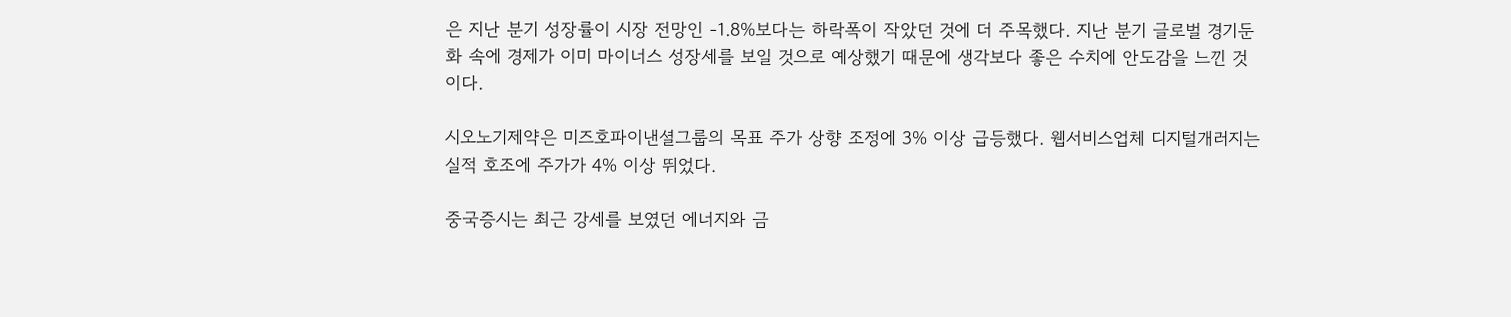은 지난 분기 성장률이 시장 전망인 -1.8%보다는 하락폭이 작았던 것에 더 주목했다. 지난 분기 글로벌 경기둔화 속에 경제가 이미 마이너스 성장세를 보일 것으로 예상했기 때문에 생각보다 좋은 수치에 안도감을 느낀 것이다.

시오노기제약은 미즈호파이낸셜그룹의 목표 주가 상향 조정에 3% 이상 급등했다. 웹서비스업체 디지털개러지는 실적 호조에 주가가 4% 이상 뛰었다.

중국증시는 최근 강세를 보였던 에너지와 금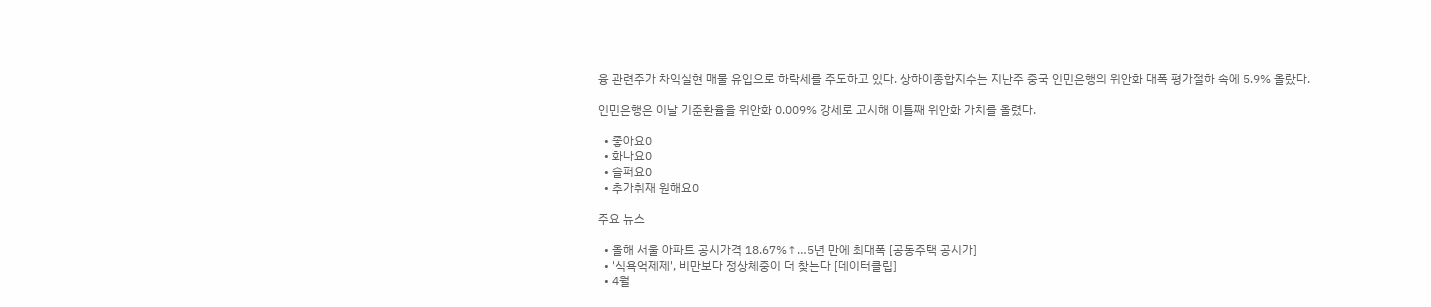융 관련주가 차익실현 매물 유입으로 하락세를 주도하고 있다. 상하이종합지수는 지난주 중국 인민은행의 위안화 대폭 평가절하 속에 5.9% 올랐다.

인민은행은 이날 기준환율을 위안화 0.009% 강세로 고시해 이틀째 위안화 가치를 올렸다.

  • 좋아요0
  • 화나요0
  • 슬퍼요0
  • 추가취재 원해요0

주요 뉴스

  • 올해 서울 아파트 공시가격 18.67%↑…5년 만에 최대폭 [공동주택 공시가]
  • '식욕억제제', 비만보다 정상체중이 더 찾는다 [데이터클립]
  • 4월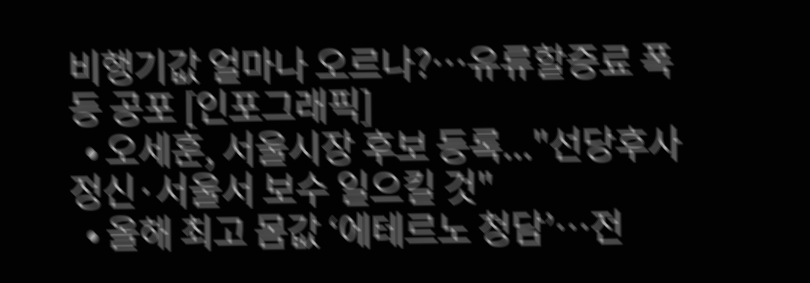비행기값 얼마나 오르나?…유류할증료 폭등 공포 [인포그래픽]
  • 오세훈, 서울시장 후보 등록..."선당후사 정신·서울서 보수 일으킬 것"
  • 올해 최고 몸값 ‘에테르노 청담’⋯전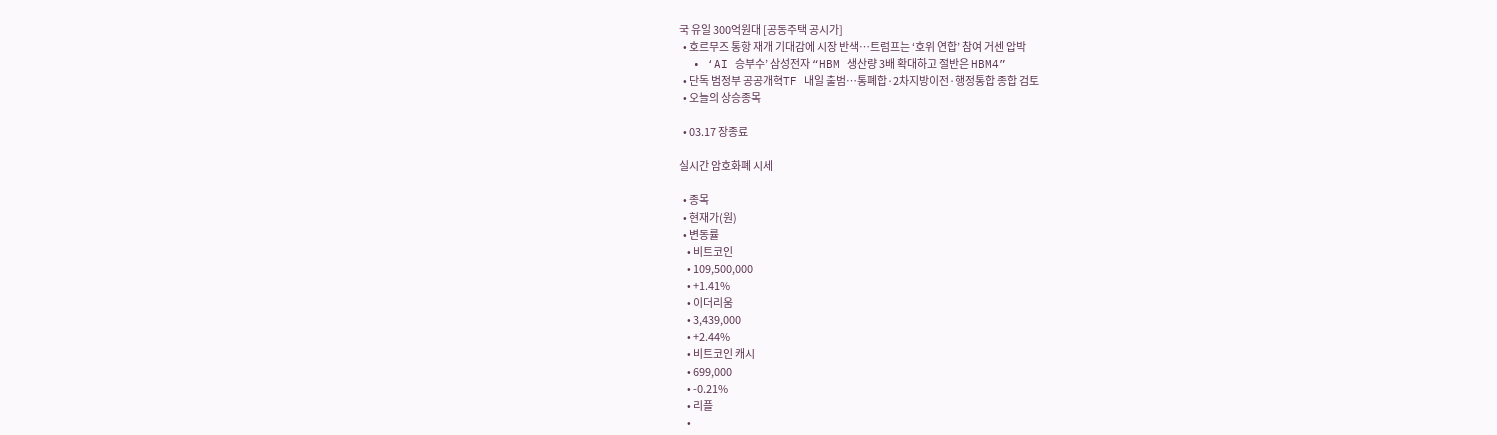국 유일 300억원대 [공동주택 공시가]
  • 호르무즈 통항 재개 기대감에 시장 반색…트럼프는 ‘호위 연합’ 참여 거센 압박
  • ‘AI 승부수’ 삼성전자 “HBM 생산량 3배 확대하고 절반은 HBM4”
  • 단독 범정부 공공개혁TF 내일 출범…통폐합·2차지방이전·행정통합 종합 검토
  • 오늘의 상승종목

  • 03.17 장종료

실시간 암호화폐 시세

  • 종목
  • 현재가(원)
  • 변동률
    • 비트코인
    • 109,500,000
    • +1.41%
    • 이더리움
    • 3,439,000
    • +2.44%
    • 비트코인 캐시
    • 699,000
    • -0.21%
    • 리플
    •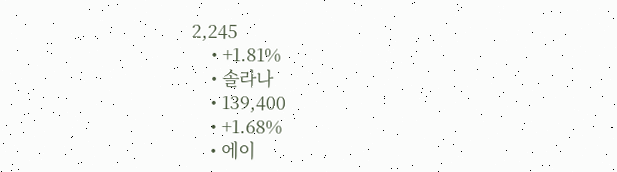2,245
    • +1.81%
    • 솔라나
    • 139,400
    • +1.68%
    • 에이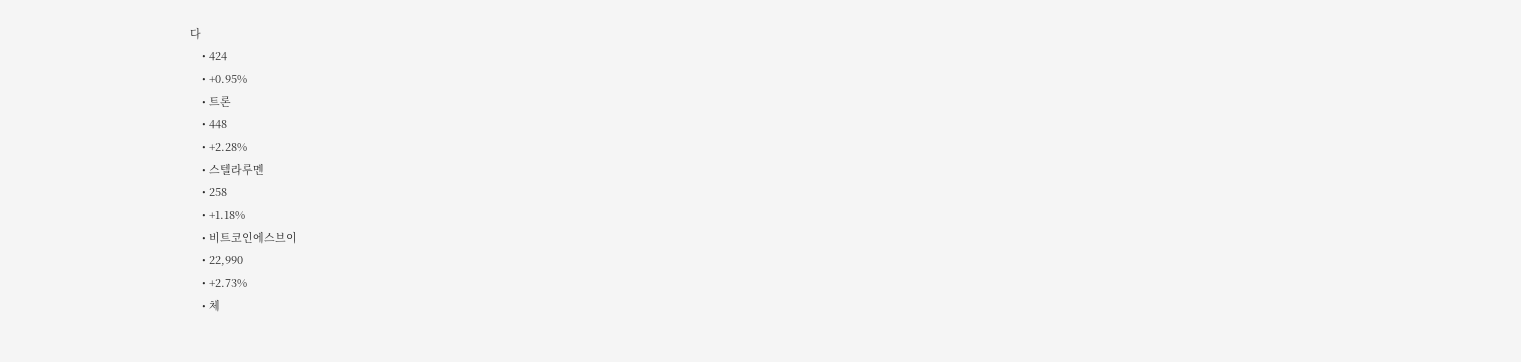다
    • 424
    • +0.95%
    • 트론
    • 448
    • +2.28%
    • 스텔라루멘
    • 258
    • +1.18%
    • 비트코인에스브이
    • 22,990
    • +2.73%
    • 체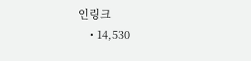인링크
    • 14,530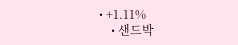• +1.11%
    • 샌드박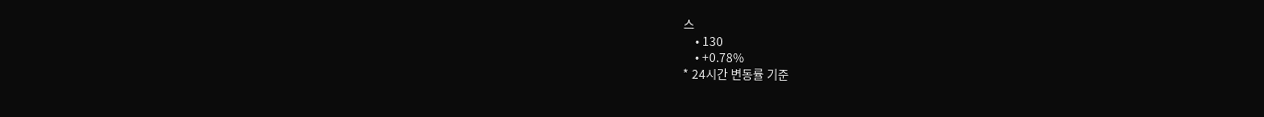스
    • 130
    • +0.78%
* 24시간 변동률 기준